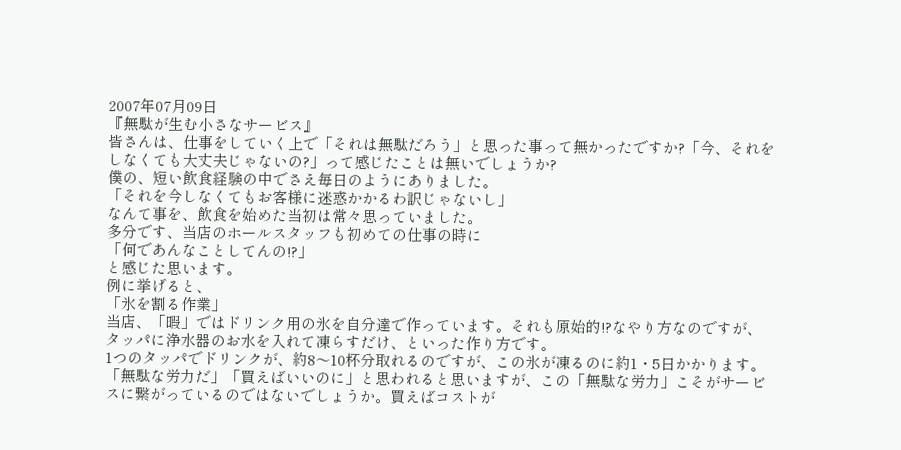2007年07月09日
『無駄が生む小さなサービス』
皆さんは、仕事をしていく上で「それは無駄だろう」と思った事って無かったですか?「今、それをしなくても大丈夫じゃないの?」って感じたことは無いでしょうか?
僕の、短い飲食経験の中でさえ毎日のようにありました。
「それを今しなくてもお客様に迷惑かかるわ訳じゃないし」
なんて事を、飲食を始めた当初は常々思っていました。
多分です、当店のホールスタッフも初めての仕事の時に
「何であんなことしてんの!?」
と感じた思います。
例に挙げると、
「氷を割る作業」
当店、「暇」ではドリンク用の氷を自分達で作っています。それも原始的!?なやり方なのですが、タッパに浄水器のお水を入れて凍らすだけ、といった作り方です。
1つのタッパでドリンクが、約8〜10杯分取れるのですが、この氷が凍るのに約1・5日かかります。
「無駄な労力だ」「買えばいいのに」と思われると思いますが、この「無駄な労力」こそがサービスに繋がっているのではないでしょうか。買えばコストが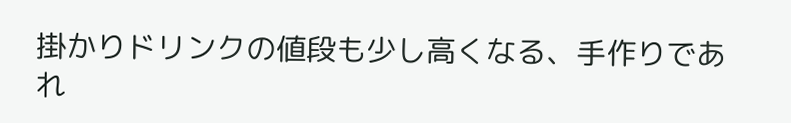掛かりドリンクの値段も少し高くなる、手作りであれ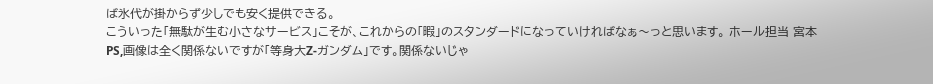ば氷代が掛からず少しでも安く提供できる。
こういった「無駄が生む小さなサービス」こそが、これからの「暇」のスタンダードになっていければなぁ〜っと思います。 ホール担当 宮本
PS,画像は全く関係ないですが「等身大Z-ガンダム」です。関係ないじゃ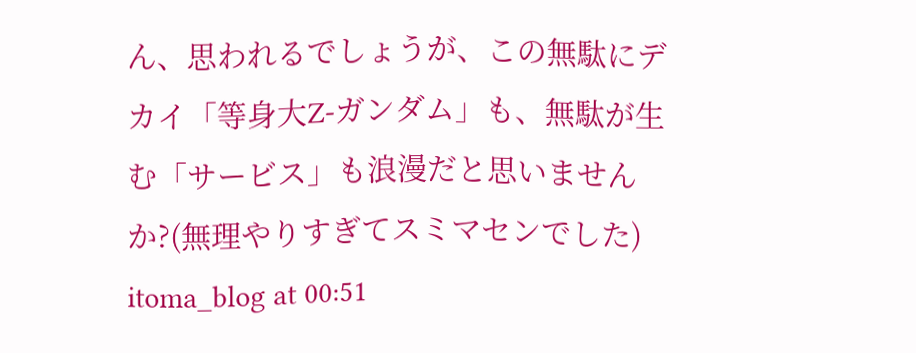ん、思われるでしょうが、この無駄にデカイ「等身大Z-ガンダム」も、無駄が生む「サービス」も浪漫だと思いませんか?(無理やりすぎてスミマセンでした)
itoma_blog at 00:51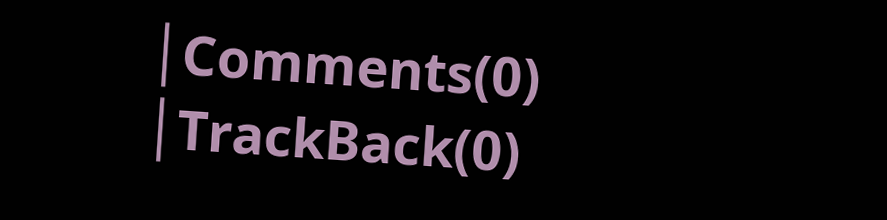│Comments(0)
│TrackBack(0)